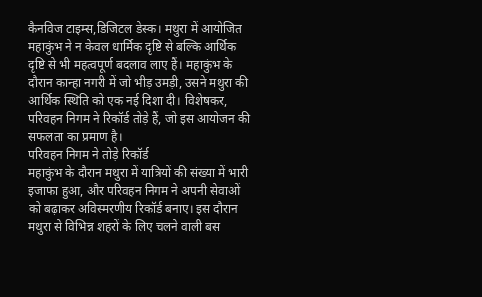कैनविज टाइम्स,डिजिटल डेस्क। मथुरा में आयोजित महाकुंभ ने न केवल धार्मिक दृष्टि से बल्कि आर्थिक दृष्टि से भी महत्वपूर्ण बदलाव लाए हैं। महाकुंभ के दौरान कान्हा नगरी में जो भीड़ उमड़ी, उसने मथुरा की आर्थिक स्थिति को एक नई दिशा दी। विशेषकर, परिवहन निगम ने रिकॉर्ड तोड़े हैं, जो इस आयोजन की सफलता का प्रमाण है।
परिवहन निगम ने तोड़े रिकॉर्ड
महाकुंभ के दौरान मथुरा में यात्रियों की संख्या में भारी इजाफा हुआ, और परिवहन निगम ने अपनी सेवाओं को बढ़ाकर अविस्मरणीय रिकॉर्ड बनाए। इस दौरान मथुरा से विभिन्न शहरों के लिए चलने वाली बस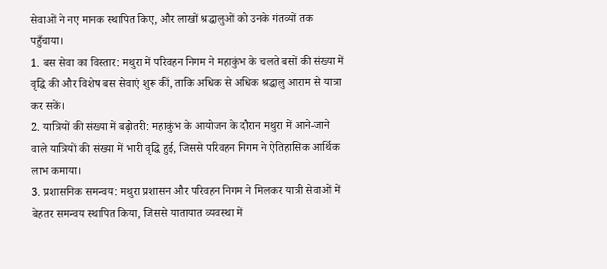सेवाओं ने नए मानक स्थापित किए, और लाखों श्रद्धालुओं को उनके गंतव्यों तक पहुँचाया।
1. बस सेवा का विस्तार: मथुरा में परिवहन निगम ने महाकुंभ के चलते बसों की संख्या में वृद्धि की और विशेष बस सेवाएं शुरू कीं, ताकि अधिक से अधिक श्रद्धालु आराम से यात्रा कर सकें।
2. यात्रियों की संख्या में बढ़ोतरी: महाकुंभ के आयोजन के दौरान मथुरा में आने-जाने वाले यात्रियों की संख्या में भारी वृद्धि हुई, जिससे परिवहन निगम ने ऐतिहासिक आर्थिक लाभ कमाया।
3. प्रशासनिक समन्वय: मथुरा प्रशासन और परिवहन निगम ने मिलकर यात्री सेवाओं में बेहतर समन्वय स्थापित किया, जिससे यातायात व्यवस्था में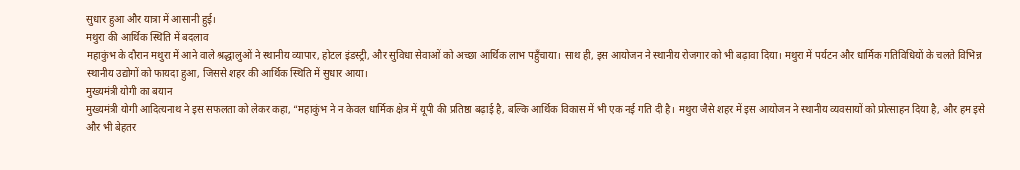सुधार हुआ और यात्रा में आसानी हुई।
मथुरा की आर्थिक स्थिति में बदलाव
महाकुंभ के दौरान मथुरा में आने वाले श्रद्धालुओं ने स्थानीय व्यापार, होटल इंडस्ट्री, और सुविधा सेवाओं को अच्छा आर्थिक लाभ पहुँचाया। साथ ही, इस आयोजन ने स्थानीय रोजगार को भी बढ़ावा दिया। मथुरा में पर्यटन और धार्मिक गतिविधियों के चलते विभिन्न स्थानीय उद्योगों को फायदा हुआ, जिससे शहर की आर्थिक स्थिति में सुधार आया।
मुख्यमंत्री योगी का बयान
मुख्यमंत्री योगी आदित्यनाथ ने इस सफलता को लेकर कहा, “महाकुंभ ने न केवल धार्मिक क्षेत्र में यूपी की प्रतिष्ठा बढ़ाई है, बल्कि आर्थिक विकास में भी एक नई गति दी है। मथुरा जैसे शहर में इस आयोजन ने स्थानीय व्यवसायों को प्रोत्साहन दिया है, और हम इसे और भी बेहतर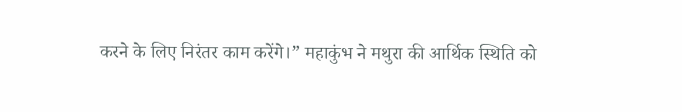करने के लिए निरंतर काम करेंगे।” महाकुंभ ने मथुरा की आर्थिक स्थिति को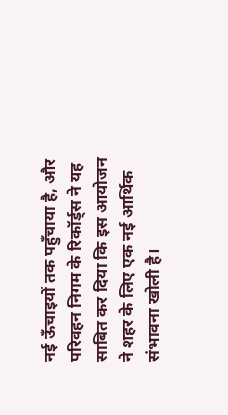नई ऊँचाइयों तक पहुँचाया है, और परिवहन निगम के रिकॉर्ड्स ने यह साबित कर दिया कि इस आयोजन ने शहर के लिए एक नई आर्थिक संभावना खोली है।